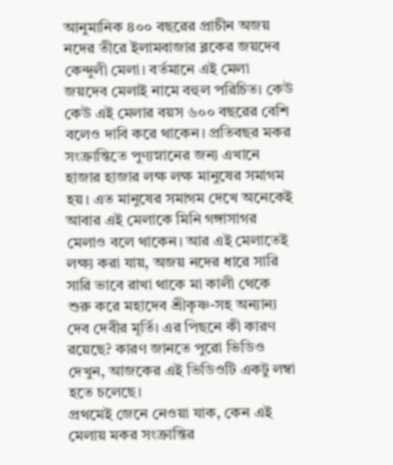আনুমানিক ৪০০ বছরের প্রাচীন অজয় নদের তীরে ইলামবাজার ব্লকের জয়দেব কেন্দুলী মেলা। বর্তমানে এই মেলা জয়দেব মেলাই নামে বহুল পরিচিত। কেউ কেউ এই মেলার বয়স ৬০০ বছরের বেশি বলেও দাবি করে থাকেন। প্রতিবছর মকর সংক্রান্তিতে পুণ্যস্নানের জন্য এখানে হাজার হাজার লক্ষ লক্ষ মানুষের সমাগম হয়। এত মানুষের সমাগম দেখে অনেকেই আবার এই মেলাকে মিনি গঙ্গাসাগর মেলাও বলে থাকেন। আর এই মেলাতেই লক্ষ্য করা যায়, অজয় নদের ধারে সারি সারি ভাবে রাখা থাকে মা কালী থেকে শুরু করে মহাদেব শ্রীকৃষ্ণ-সহ অন্যান্য দেব দেবীর মূর্তি। এর পিছনে কী কারণ রয়েছে? কারণ জানতে পুরো ভিডিও দেখুন, আজকের এই ভিডিওটি একটু লম্বা হতে চলেছে।
প্রথমেই জেনে নেওয়া যাক, কেন এই মেলায় মকর সংক্রান্তির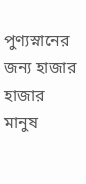পুণ্যস্নানের জন্য হাজার হাজার মানুষ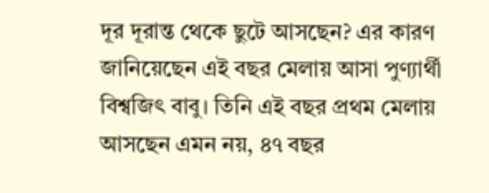দূর দূরান্ত থেকে ছুটে আসছেন? এর কারণ জানিয়েছেন এই বছর মেলায় আসা পুণ্যার্থী বিশ্বজিৎ বাবু। তিনি এই বছর প্রথম মেলায় আসছেন এমন নয়, ৪৭ বছর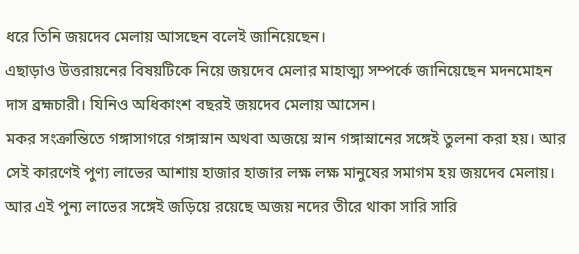ধরে তিনি জয়দেব মেলায় আসছেন বলেই জানিয়েছেন।
এছাড়াও উত্তরায়নের বিষয়টিকে নিয়ে জয়দেব মেলার মাহাত্ম্য সম্পর্কে জানিয়েছেন মদনমোহন দাস ব্রহ্মচারী। যিনিও অধিকাংশ বছরই জয়দেব মেলায় আসেন।
মকর সংক্রান্তিতে গঙ্গাসাগরে গঙ্গাস্নান অথবা অজয়ে স্নান গঙ্গাস্নানের সঙ্গেই তুলনা করা হয়। আর সেই কারণেই পুণ্য লাভের আশায় হাজার হাজার লক্ষ লক্ষ মানুষের সমাগম হয় জয়দেব মেলায়। আর এই পুন্য লাভের সঙ্গেই জড়িয়ে রয়েছে অজয় নদের তীরে থাকা সারি সারি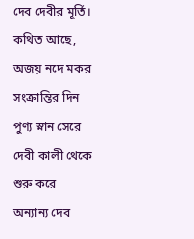দেব দেবীর মূর্তি।
কথিত আছে, অজয় নদে মকর সংক্রান্তির দিন পুণ্য স্নান সেরে দেবী কালী থেকে শুরু করে অন্যান্য দেব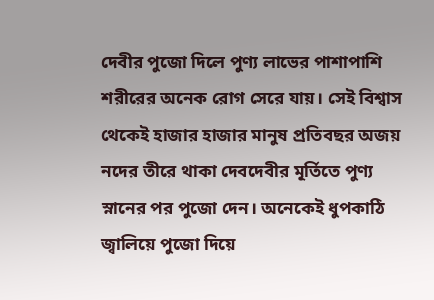দেবীর পুজো দিলে পুণ্য লাভের পাশাপাশি শরীরের অনেক রোগ সেরে যায়। সেই বিশ্বাস থেকেই হাজার হাজার মানুষ প্রতিবছর অজয় নদের তীরে থাকা দেবদেবীর মূর্তিতে পুণ্য স্নানের পর পুজো দেন। অনেকেই ধুপকাঠি জ্বালিয়ে পুজো দিয়ে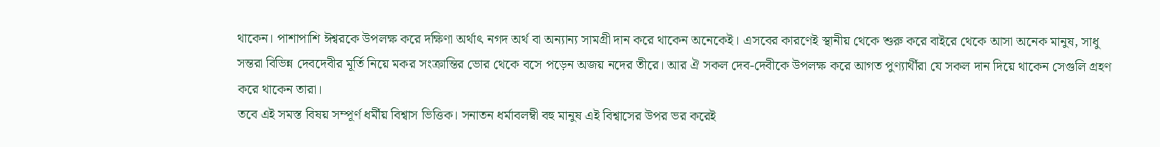থাকেন। পাশাপাশি ঈশ্বরকে উপলক্ষ করে দক্ষিণা অর্থাৎ নগদ অর্থ বা অন্যান্য সামগ্রী দান করে থাকেন অনেকেই। এসবের কারণেই স্থানীয় থেকে শুরু করে বাইরে থেকে আসা অনেক মানুষ, সাধু সন্তরা বিভিন্ন দেবদেবীর মূর্তি নিয়ে মকর সংক্রান্তির ভোর থেকে বসে পড়েন অজয় নদের তীরে। আর ঐ সকল দেব-দেবীকে উপলক্ষ করে আগত পুণ্যার্থীরা যে সকল দান দিয়ে থাকেন সেগুলি গ্রহণ করে থাকেন তারা।
তবে এই সমস্ত বিষয় সম্পূর্ণ ধর্মীয় বিশ্বাস ভিত্তিক। সনাতন ধর্মাবলম্বী বহু মানুষ এই বিশ্বাসের উপর ভর করেই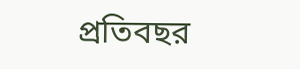প্রতিবছর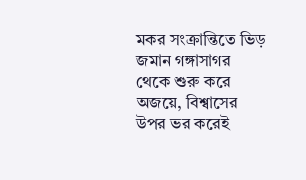মকর সংক্রান্তিতে ভিড় জমান গঙ্গাসাগর থেকে শুরু করে অজয়ে, বিশ্বাসের উপর ভর করেই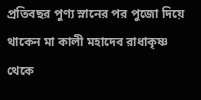প্রতিবছর পুণ্য স্নানের পর পুজো দিয়ে থাকেন মা কালী মহাদেব রাধাকৃষ্ণ থেকে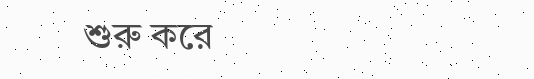শুরু করে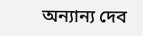অন্যান্য দেব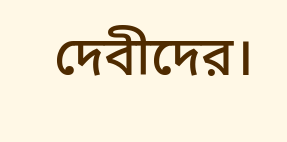দেবীদের।